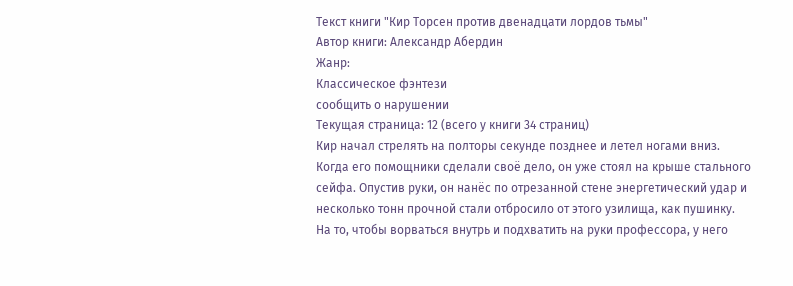Текст книги "Кир Торсен против двенадцати лордов тьмы"
Автор книги: Александр Абердин
Жанр:
Классическое фэнтези
сообщить о нарушении
Текущая страница: 12 (всего у книги 34 страниц)
Кир начал стрелять на полторы секунде позднее и летел ногами вниз. Когда его помощники сделали своё дело, он уже стоял на крыше стального сейфа. Опустив руки, он нанёс по отрезанной стене энергетический удар и несколько тонн прочной стали отбросило от этого узилища, как пушинку. На то, чтобы ворваться внутрь и подхватить на руки профессора, у него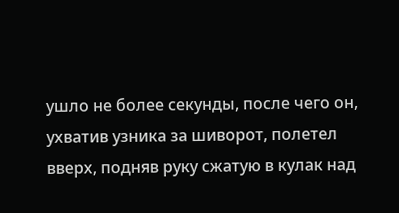ушло не более секунды, после чего он, ухватив узника за шиворот, полетел вверх, подняв руку сжатую в кулак над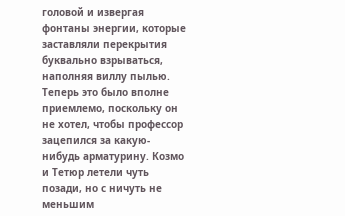головой и извергая фонтаны энергии, которые заставляли перекрытия буквально взрываться, наполняя виллу пылью. Теперь это было вполне приемлемо, поскольку он не хотел, чтобы профессор зацепился за какую-нибудь арматурину. Козмо и Тетюр летели чуть позади, но с ничуть не меньшим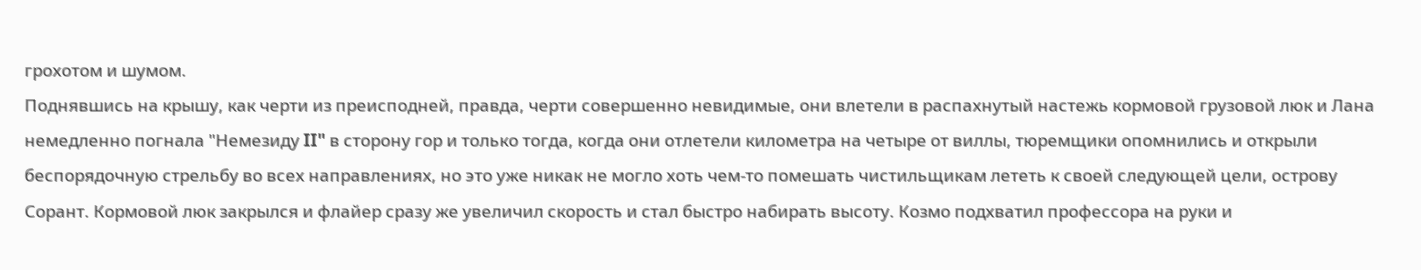грохотом и шумом.
Поднявшись на крышу, как черти из преисподней, правда, черти совершенно невидимые, они влетели в распахнутый настежь кормовой грузовой люк и Лана немедленно погнала "Немезиду II" в сторону гор и только тогда, когда они отлетели километра на четыре от виллы, тюремщики опомнились и открыли беспорядочную стрельбу во всех направлениях, но это уже никак не могло хоть чем-то помешать чистильщикам лететь к своей следующей цели, острову Сорант. Кормовой люк закрылся и флайер сразу же увеличил скорость и стал быстро набирать высоту. Козмо подхватил профессора на руки и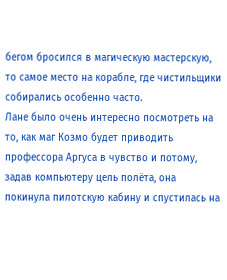бегом бросился в магическую мастерскую, то самое место на корабле, где чистильщики собирались особенно часто.
Лане было очень интересно посмотреть на то, как маг Козмо будет приводить профессора Аргуса в чувство и потому, задав компьютеру цель полёта, она покинула пилотскую кабину и спустилась на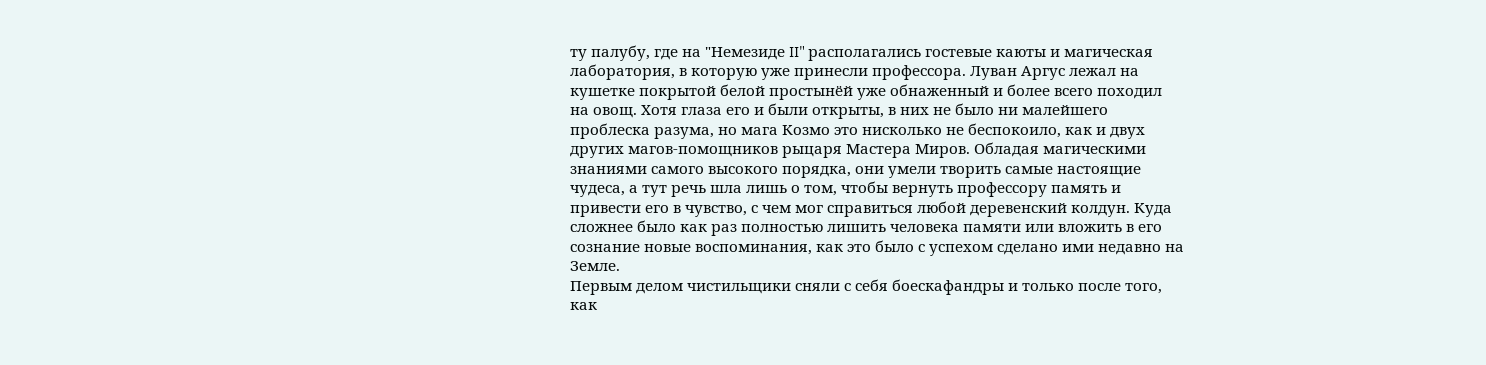ту палубу, где на "Немезиде II" располагались гостевые каюты и магическая лаборатория, в которую уже принесли профессора. Луван Аргус лежал на кушетке покрытой белой простынёй уже обнаженный и более всего походил на овощ. Хотя глаза его и были открыты, в них не было ни малейшего проблеска разума, но мага Козмо это нисколько не беспокоило, как и двух других магов-помощников рыцаря Мастера Миров. Обладая магическими знаниями самого высокого порядка, они умели творить самые настоящие чудеса, а тут речь шла лишь о том, чтобы вернуть профессору память и привести его в чувство, с чем мог справиться любой деревенский колдун. Куда сложнее было как раз полностью лишить человека памяти или вложить в его сознание новые воспоминания, как это было с успехом сделано ими недавно на Земле.
Первым делом чистильщики сняли с себя боескафандры и только после того, как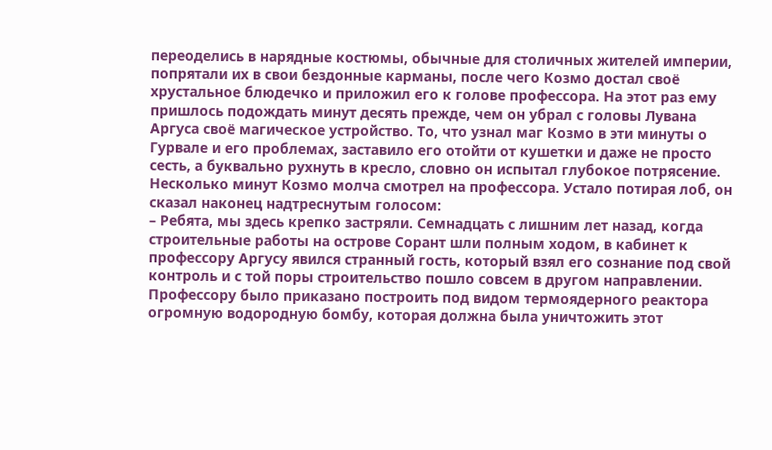переоделись в нарядные костюмы, обычные для столичных жителей империи, попрятали их в свои бездонные карманы, после чего Козмо достал своё хрустальное блюдечко и приложил его к голове профессора. На этот раз ему пришлось подождать минут десять прежде, чем он убрал с головы Лувана Аргуса своё магическое устройство. То, что узнал маг Козмо в эти минуты о Гурвале и его проблемах, заставило его отойти от кушетки и даже не просто сесть, а буквально рухнуть в кресло, словно он испытал глубокое потрясение. Несколько минут Козмо молча смотрел на профессора. Устало потирая лоб, он сказал наконец надтреснутым голосом:
– Ребята, мы здесь крепко застряли. Семнадцать с лишним лет назад, когда строительные работы на острове Сорант шли полным ходом, в кабинет к профессору Аргусу явился странный гость, который взял его сознание под свой контроль и с той поры строительство пошло совсем в другом направлении. Профессору было приказано построить под видом термоядерного реактора огромную водородную бомбу, которая должна была уничтожить этот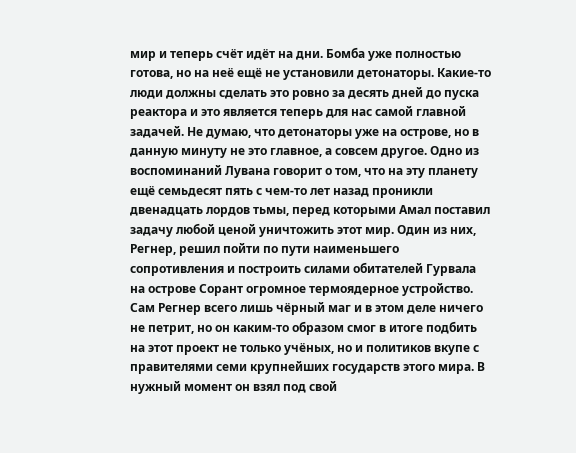мир и теперь счёт идёт на дни. Бомба уже полностью готова, но на неё ещё не установили детонаторы. Какие-то люди должны сделать это ровно за десять дней до пуска реактора и это является теперь для нас самой главной задачей. Не думаю, что детонаторы уже на острове, но в данную минуту не это главное, а совсем другое. Одно из воспоминаний Лувана говорит о том, что на эту планету ещё семьдесят пять с чем-то лет назад проникли двенадцать лордов тьмы, перед которыми Амал поставил задачу любой ценой уничтожить этот мир. Один из них, Регнер, решил пойти по пути наименьшего сопротивления и построить силами обитателей Гурвала на острове Сорант огромное термоядерное устройство. Сам Регнер всего лишь чёрный маг и в этом деле ничего не петрит, но он каким-то образом смог в итоге подбить на этот проект не только учёных, но и политиков вкупе с правителями семи крупнейших государств этого мира. В нужный момент он взял под свой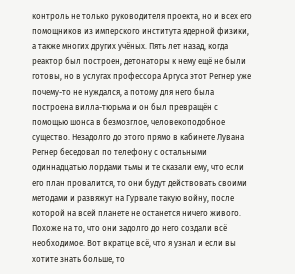контроль не только руководителя проекта, но и всех его помощников из имперского института ядерной физики, а также многих других учёных. Пять лет назад, когда реактор был построен, детонаторы к нему ещё не были готовы, но в услугах профессора Аргуса этот Регнер уже почему-то не нуждался, а потому для него была построена вилла-тюрьма и он был превращён с помощью шонса в безмозглое, человекоподобное существо. Незадолго до этого прямо в кабинете Лувана Регнер беседовал по телефону с остальными одиннадцатью лордами тьмы и те сказали ему, что если его план провалится, то они будут действовать своими методами и развяжут на Гурвале такую войну, после которой на всей планете не останется ничего живого. Похоже на то, что они задолго до него создали всё необходимое. Вот вкратце всё, что я узнал и если вы хотите знать больше, то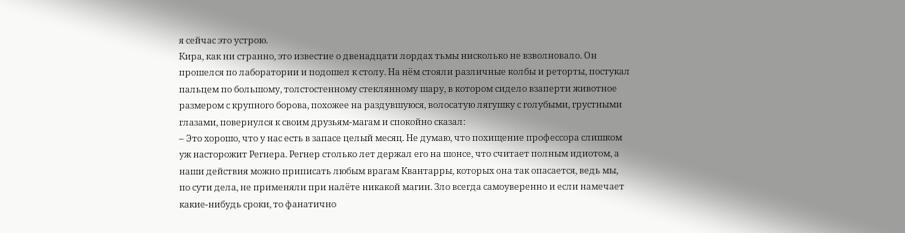я сейчас это устрою.
Кира, как ни странно, это известие о двенадцати лордах тьмы нисколько не взволновало. Он прошелся по лаборатории и подошел к столу. На нём стояли различные колбы и реторты, постукал пальцем по большому, толстостенному стеклянному шару, в котором сидело взаперти животное размером с крупного борова, похожее на раздувшуюся, волосатую лягушку с голубыми, грустными глазами, повернулся к своим друзьям-магам и спокойно сказал:
– Это хорошо, что у нас есть в запасе целый месяц. Не думаю, что похищение профессора слишком уж насторожит Регнера. Регнер столько лет держал его на шонсе, что считает полным идиотом, а наши действия можно приписать любым врагам Квантарры, которых она так опасается, ведь мы, по сути дела, не применяли при налёте никакой магии. Зло всегда самоуверенно и если намечает какие-нибудь сроки, то фанатично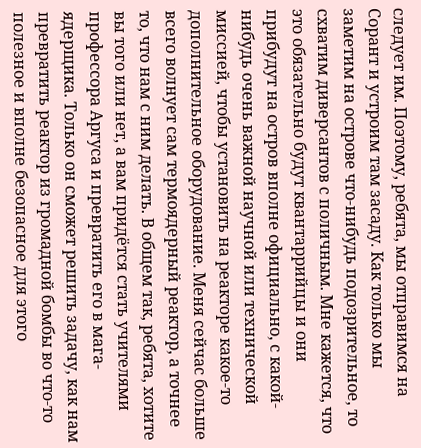следует им. Поэтому, ребята, мы отправимся на Сорант и устроим там засаду. Как только мы заметим на острове что-нибудь подозрительное, то схватим диверсантов с поличным. Мне кажется, что это обязательно будут квантаррийцы и они прибудут на остров вполне официально, с какой-нибудь очень важной научной или технической миссией, чтобы установить на реакторе какое-то дополнительное оборудование. Меня сейчас больше всего волнует сам термоядерный реактор, а точнее то, что нам с ним делать. В общем так, ребята, хотите вы того или нет, а вам придётся стать учителями профессора Аргуса и превратить его в мага-ядерщика. Только он сможет решить задачу, как нам превратить реактор из громадной бомбы во что-то полезное и вполне безопасное для этого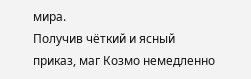мира.
Получив чёткий и ясный приказ, маг Козмо немедленно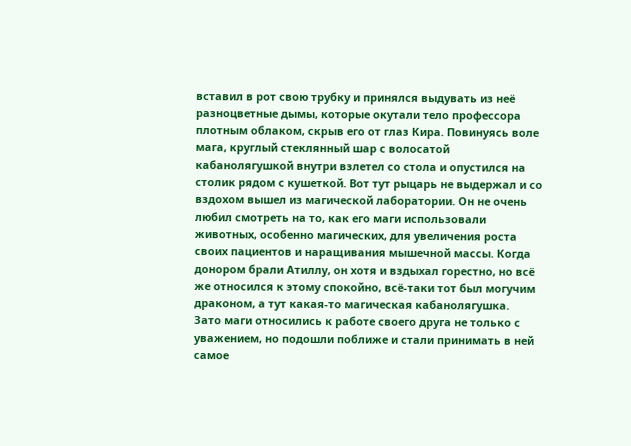вставил в рот свою трубку и принялся выдувать из неё разноцветные дымы, которые окутали тело профессора плотным облаком, скрыв его от глаз Кира. Повинуясь воле мага, круглый стеклянный шар с волосатой кабанолягушкой внутри взлетел со стола и опустился на столик рядом с кушеткой. Вот тут рыцарь не выдержал и со вздохом вышел из магической лаборатории. Он не очень любил смотреть на то, как его маги использовали животных, особенно магических, для увеличения роста своих пациентов и наращивания мышечной массы. Когда донором брали Атиллу, он хотя и вздыхал горестно, но всё же относился к этому спокойно, всё-таки тот был могучим драконом, а тут какая-то магическая кабанолягушка.
Зато маги относились к работе своего друга не только с уважением, но подошли поближе и стали принимать в ней самое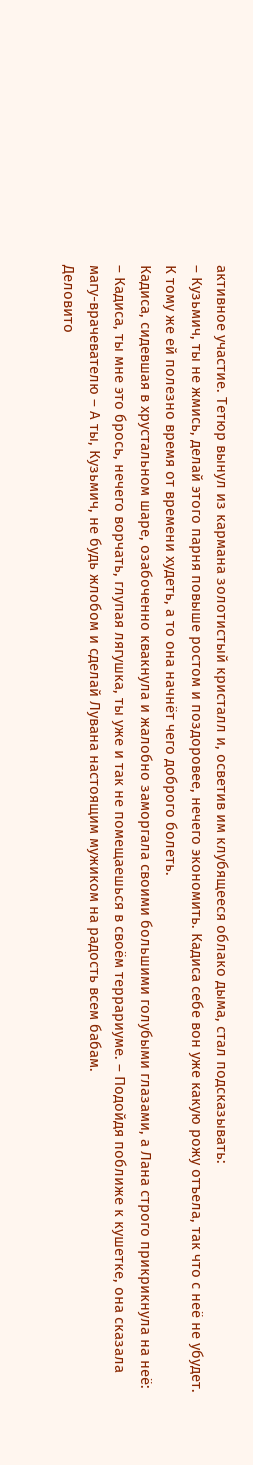активное участие. Тетюр вынул из кармана золотистый кристалл и, осветив им клубящееся облако дыма, стал подсказывать:
– Кузьмич, ты не жмись, делай этого парня повыше ростом и поздоровее, нечего экономить. Кадиса себе вон уже какую рожу отъела, так что с неё не убудет. К тому же ей полезно время от времени худеть, а то она начнёт чего доброго болеть.
Кадиса, сидевшая в хрустальном шаре, озабоченно квакнула и жалобно заморгала своими большими голубыми глазами, а Лана строго прикрикнула на неё:
– Кадиса, ты мне это брось, нечего ворчать, глупая лягушка, ты уже и так не помещаешься в своём террариуме. – Подойдя поближе к кушетке, она сказала магу-врачевателю – А ты, Кузьмич, не будь жлобом и сделай Лувана настоящим мужиком на радость всем бабам.
Деловито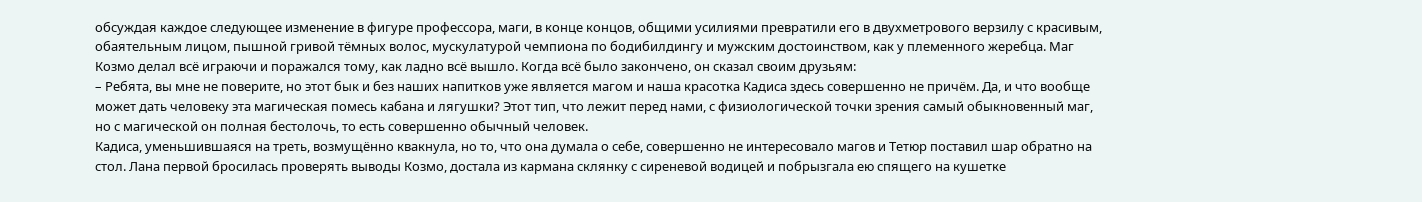обсуждая каждое следующее изменение в фигуре профессора, маги, в конце концов, общими усилиями превратили его в двухметрового верзилу с красивым, обаятельным лицом, пышной гривой тёмных волос, мускулатурой чемпиона по бодибилдингу и мужским достоинством, как у племенного жеребца. Маг Козмо делал всё играючи и поражался тому, как ладно всё вышло. Когда всё было закончено, он сказал своим друзьям:
– Ребята, вы мне не поверите, но этот бык и без наших напитков уже является магом и наша красотка Кадиса здесь совершенно не причём. Да, и что вообще может дать человеку эта магическая помесь кабана и лягушки? Этот тип, что лежит перед нами, с физиологической точки зрения самый обыкновенный маг, но с магической он полная бестолочь, то есть совершенно обычный человек.
Кадиса, уменьшившаяся на треть, возмущённо квакнула, но то, что она думала о себе, совершенно не интересовало магов и Тетюр поставил шар обратно на стол. Лана первой бросилась проверять выводы Козмо, достала из кармана склянку с сиреневой водицей и побрызгала ею спящего на кушетке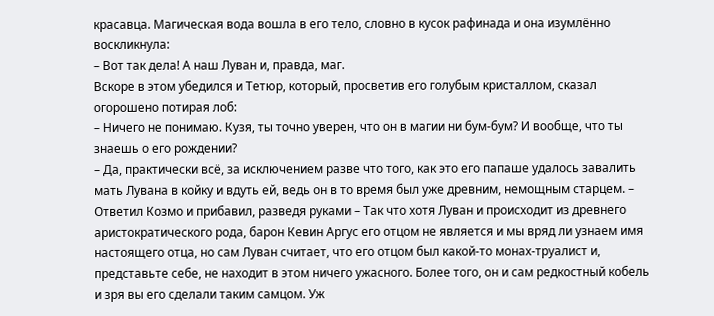красавца. Магическая вода вошла в его тело, словно в кусок рафинада и она изумлённо воскликнула:
– Вот так дела! А наш Луван и, правда, маг.
Вскоре в этом убедился и Тетюр, который, просветив его голубым кристаллом, сказал огорошено потирая лоб:
– Ничего не понимаю. Кузя, ты точно уверен, что он в магии ни бум-бум? И вообще, что ты знаешь о его рождении?
– Да, практически всё, за исключением разве что того, как это его папаше удалось завалить мать Лувана в койку и вдуть ей, ведь он в то время был уже древним, немощным старцем. – Ответил Козмо и прибавил, разведя руками – Так что хотя Луван и происходит из древнего аристократического рода, барон Кевин Аргус его отцом не является и мы вряд ли узнаем имя настоящего отца, но сам Луван считает, что его отцом был какой-то монах-труалист и, представьте себе, не находит в этом ничего ужасного. Более того, он и сам редкостный кобель и зря вы его сделали таким самцом. Уж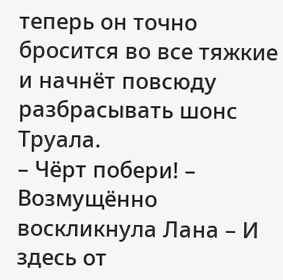теперь он точно бросится во все тяжкие и начнёт повсюду разбрасывать шонс Труала.
– Чёрт побери! – Возмущённо воскликнула Лана – И здесь от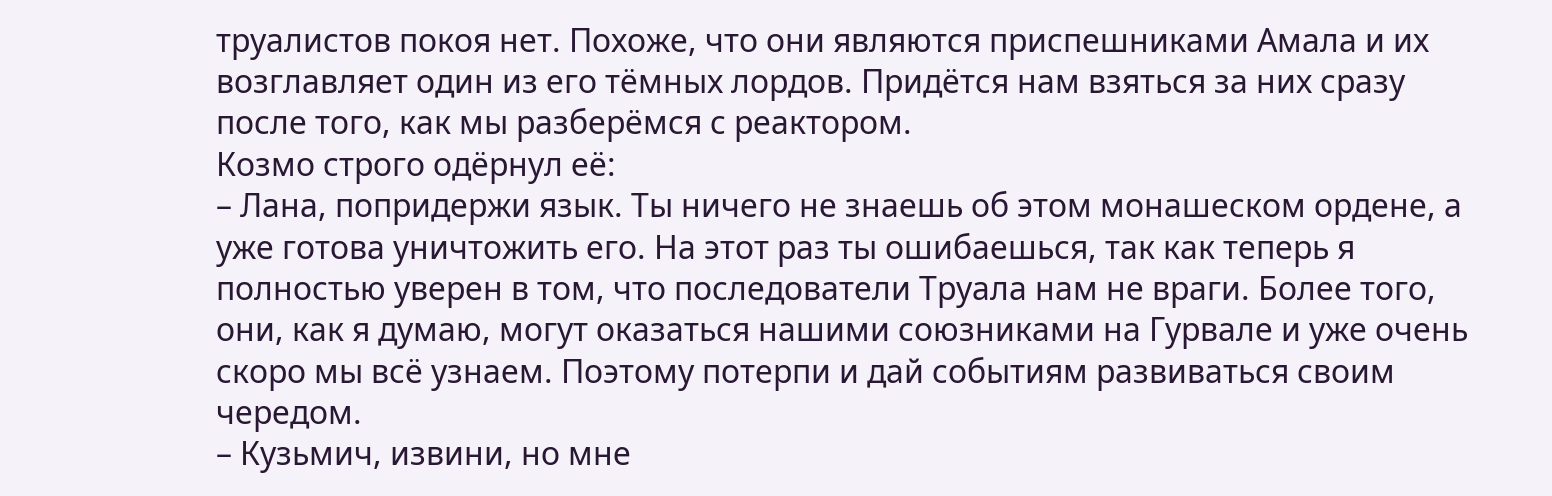труалистов покоя нет. Похоже, что они являются приспешниками Амала и их возглавляет один из его тёмных лордов. Придётся нам взяться за них сразу после того, как мы разберёмся с реактором.
Козмо строго одёрнул её:
– Лана, попридержи язык. Ты ничего не знаешь об этом монашеском ордене, а уже готова уничтожить его. На этот раз ты ошибаешься, так как теперь я полностью уверен в том, что последователи Труала нам не враги. Более того, они, как я думаю, могут оказаться нашими союзниками на Гурвале и уже очень скоро мы всё узнаем. Поэтому потерпи и дай событиям развиваться своим чередом.
– Кузьмич, извини, но мне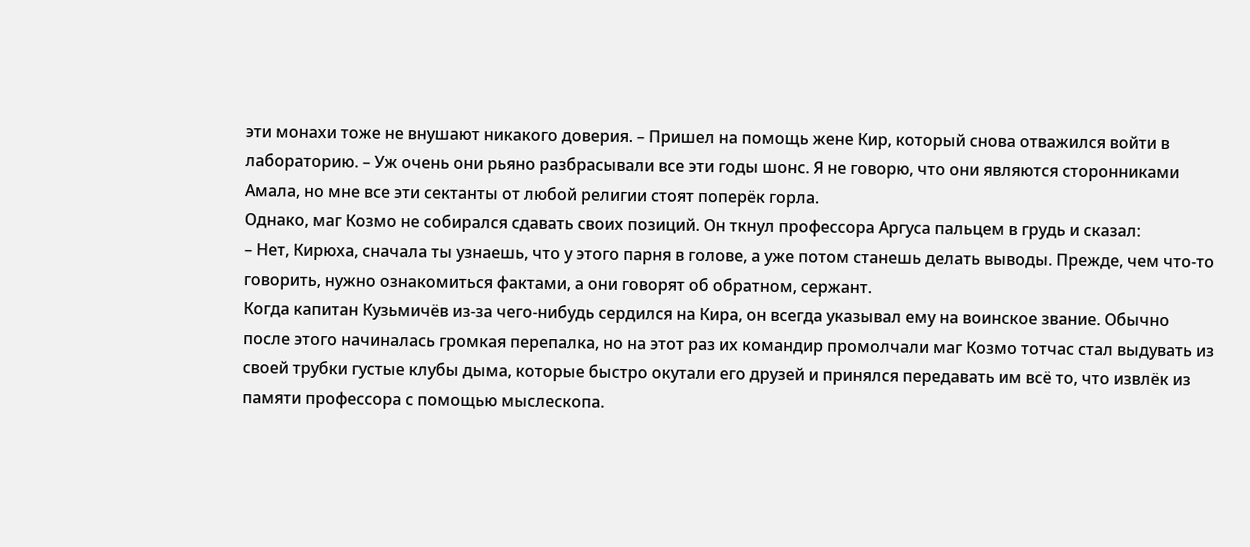эти монахи тоже не внушают никакого доверия. – Пришел на помощь жене Кир, который снова отважился войти в лабораторию. – Уж очень они рьяно разбрасывали все эти годы шонс. Я не говорю, что они являются сторонниками Амала, но мне все эти сектанты от любой религии стоят поперёк горла.
Однако, маг Козмо не собирался сдавать своих позиций. Он ткнул профессора Аргуса пальцем в грудь и сказал:
– Нет, Кирюха, сначала ты узнаешь, что у этого парня в голове, а уже потом станешь делать выводы. Прежде, чем что-то говорить, нужно ознакомиться фактами, а они говорят об обратном, сержант.
Когда капитан Кузьмичёв из-за чего-нибудь сердился на Кира, он всегда указывал ему на воинское звание. Обычно после этого начиналась громкая перепалка, но на этот раз их командир промолчали маг Козмо тотчас стал выдувать из своей трубки густые клубы дыма, которые быстро окутали его друзей и принялся передавать им всё то, что извлёк из памяти профессора с помощью мыслескопа.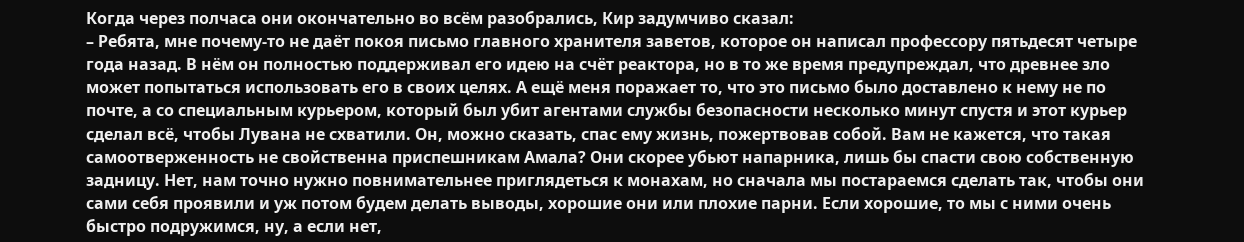Когда через полчаса они окончательно во всём разобрались, Кир задумчиво сказал:
– Ребята, мне почему-то не даёт покоя письмо главного хранителя заветов, которое он написал профессору пятьдесят четыре года назад. В нём он полностью поддерживал его идею на счёт реактора, но в то же время предупреждал, что древнее зло может попытаться использовать его в своих целях. А ещё меня поражает то, что это письмо было доставлено к нему не по почте, а со специальным курьером, который был убит агентами службы безопасности несколько минут спустя и этот курьер сделал всё, чтобы Лувана не схватили. Он, можно сказать, спас ему жизнь, пожертвовав собой. Вам не кажется, что такая самоотверженность не свойственна приспешникам Амала? Они скорее убьют напарника, лишь бы спасти свою собственную задницу. Нет, нам точно нужно повнимательнее приглядеться к монахам, но сначала мы постараемся сделать так, чтобы они сами себя проявили и уж потом будем делать выводы, хорошие они или плохие парни. Если хорошие, то мы с ними очень быстро подружимся, ну, а если нет,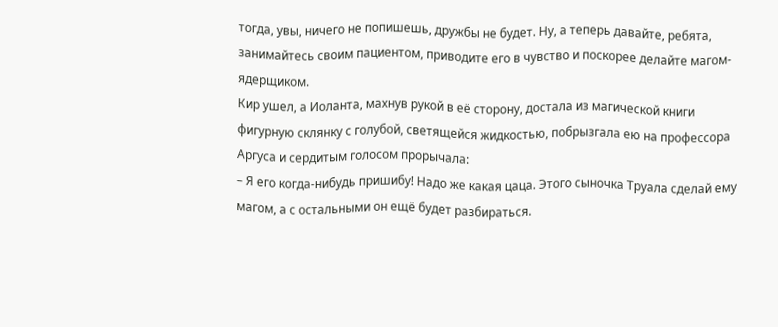тогда, увы, ничего не попишешь, дружбы не будет. Ну, а теперь давайте, ребята, занимайтесь своим пациентом, приводите его в чувство и поскорее делайте магом-ядерщиком.
Кир ушел, а Иоланта, махнув рукой в её сторону, достала из магической книги фигурную склянку с голубой, светящейся жидкостью, побрызгала ею на профессора Аргуса и сердитым голосом прорычала:
– Я его когда-нибудь пришибу! Надо же какая цаца. Этого сыночка Труала сделай ему магом, а с остальными он ещё будет разбираться.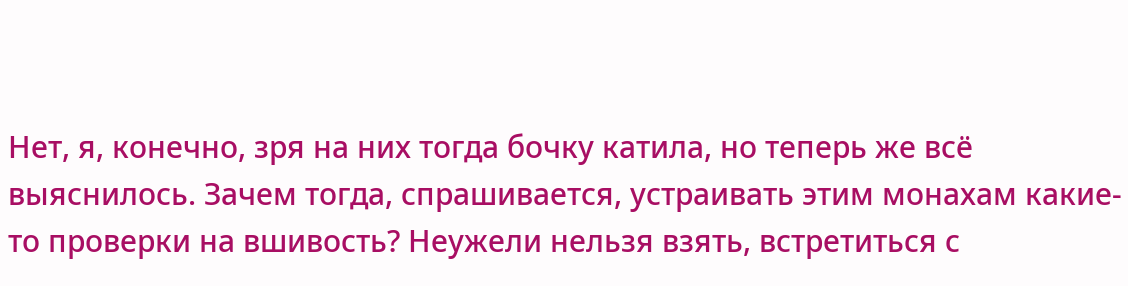Нет, я, конечно, зря на них тогда бочку катила, но теперь же всё выяснилось. Зачем тогда, спрашивается, устраивать этим монахам какие-то проверки на вшивость? Неужели нельзя взять, встретиться с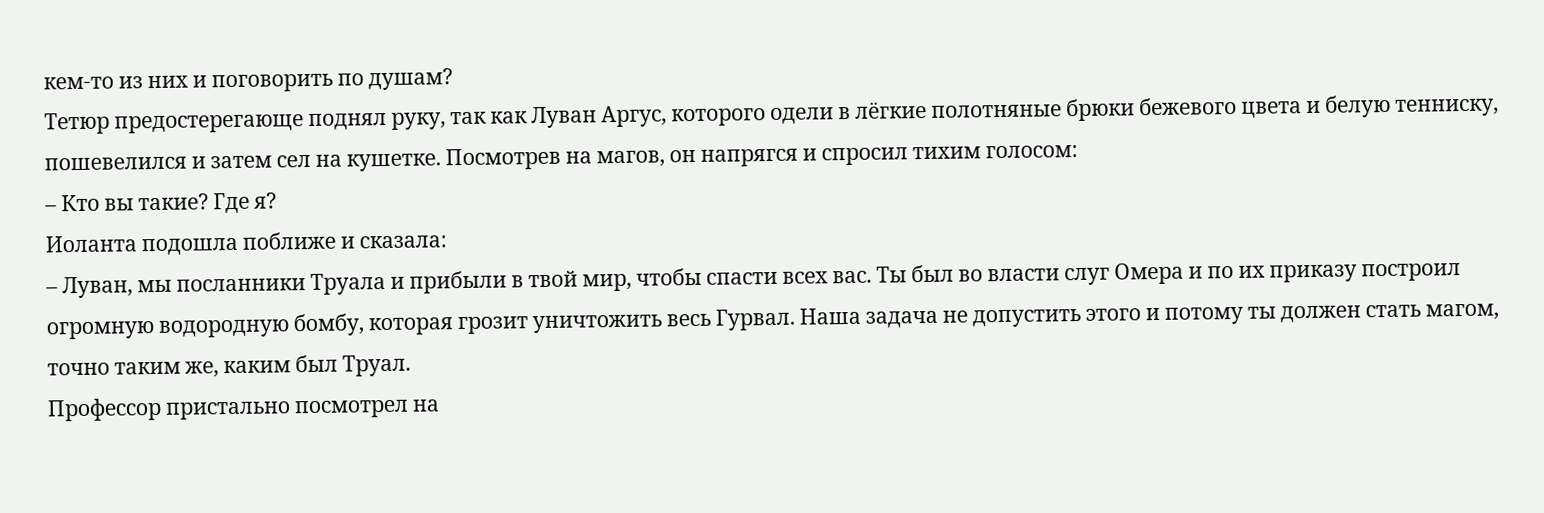кем-то из них и поговорить по душам?
Тетюр предостерегающе поднял руку, так как Луван Аргус, которого одели в лёгкие полотняные брюки бежевого цвета и белую тенниску, пошевелился и затем сел на кушетке. Посмотрев на магов, он напрягся и спросил тихим голосом:
– Кто вы такие? Где я?
Иоланта подошла поближе и сказала:
– Луван, мы посланники Труала и прибыли в твой мир, чтобы спасти всех вас. Ты был во власти слуг Омера и по их приказу построил огромную водородную бомбу, которая грозит уничтожить весь Гурвал. Наша задача не допустить этого и потому ты должен стать магом, точно таким же, каким был Труал.
Профессор пристально посмотрел на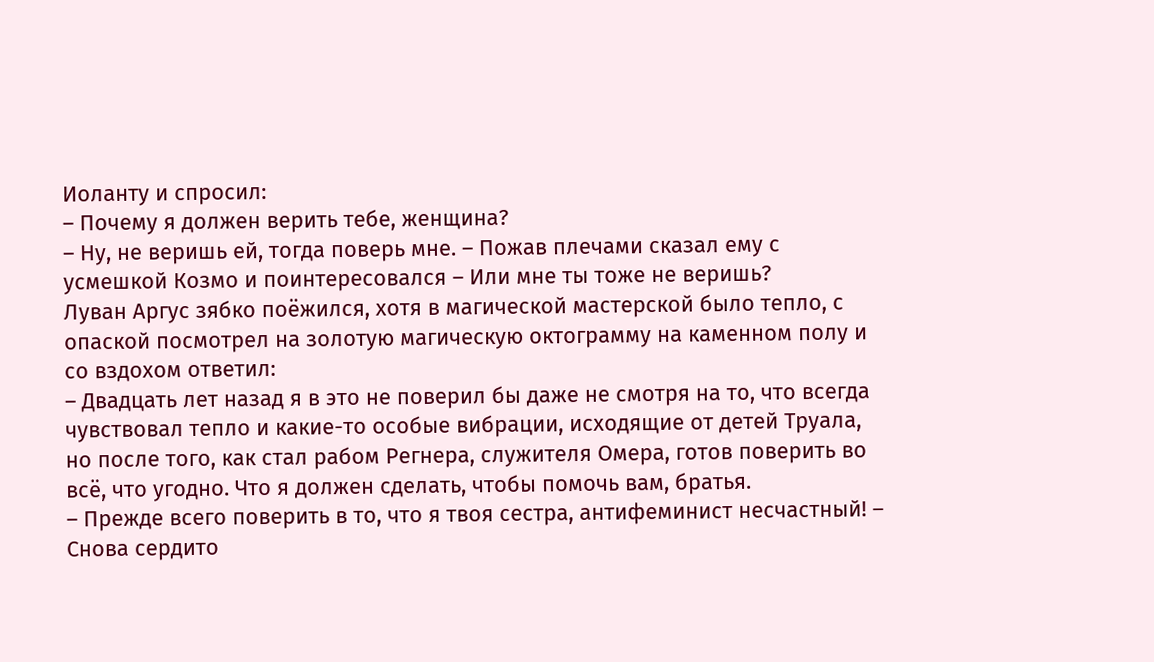Иоланту и спросил:
– Почему я должен верить тебе, женщина?
– Ну, не веришь ей, тогда поверь мне. – Пожав плечами сказал ему с усмешкой Козмо и поинтересовался – Или мне ты тоже не веришь?
Луван Аргус зябко поёжился, хотя в магической мастерской было тепло, с опаской посмотрел на золотую магическую октограмму на каменном полу и со вздохом ответил:
– Двадцать лет назад я в это не поверил бы даже не смотря на то, что всегда чувствовал тепло и какие-то особые вибрации, исходящие от детей Труала, но после того, как стал рабом Регнера, служителя Омера, готов поверить во всё, что угодно. Что я должен сделать, чтобы помочь вам, братья.
– Прежде всего поверить в то, что я твоя сестра, антифеминист несчастный! – Снова сердито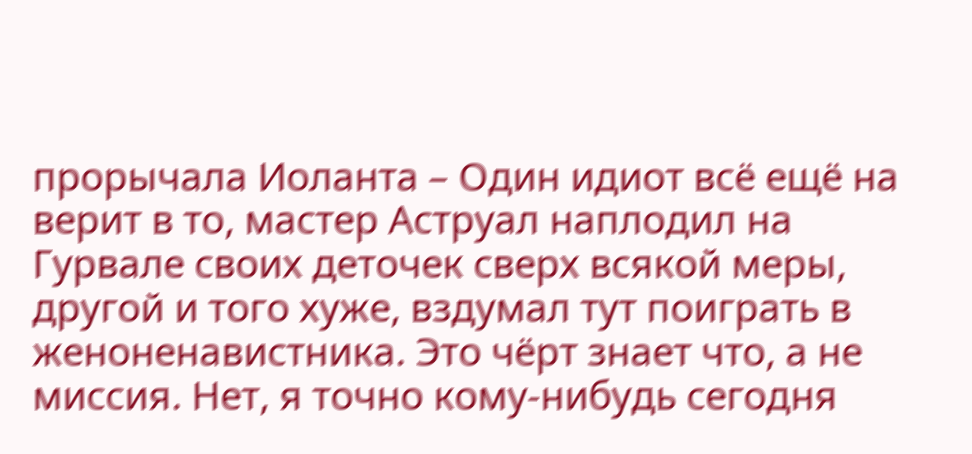прорычала Иоланта – Один идиот всё ещё на верит в то, мастер Аструал наплодил на Гурвале своих деточек сверх всякой меры, другой и того хуже, вздумал тут поиграть в женоненавистника. Это чёрт знает что, а не миссия. Нет, я точно кому-нибудь сегодня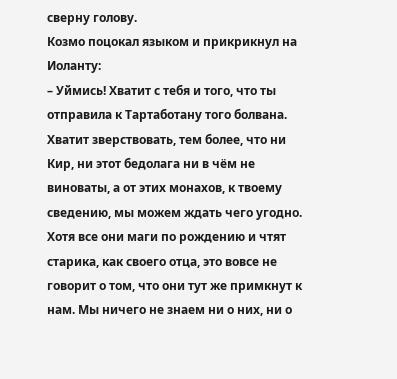сверну голову.
Козмо поцокал языком и прикрикнул на Иоланту:
– Уймись! Хватит с тебя и того, что ты отправила к Тартаботану того болвана. Хватит зверствовать, тем более, что ни Кир, ни этот бедолага ни в чём не виноваты, а от этих монахов, к твоему сведению, мы можем ждать чего угодно. Хотя все они маги по рождению и чтят старика, как своего отца, это вовсе не говорит о том, что они тут же примкнут к нам. Мы ничего не знаем ни о них, ни о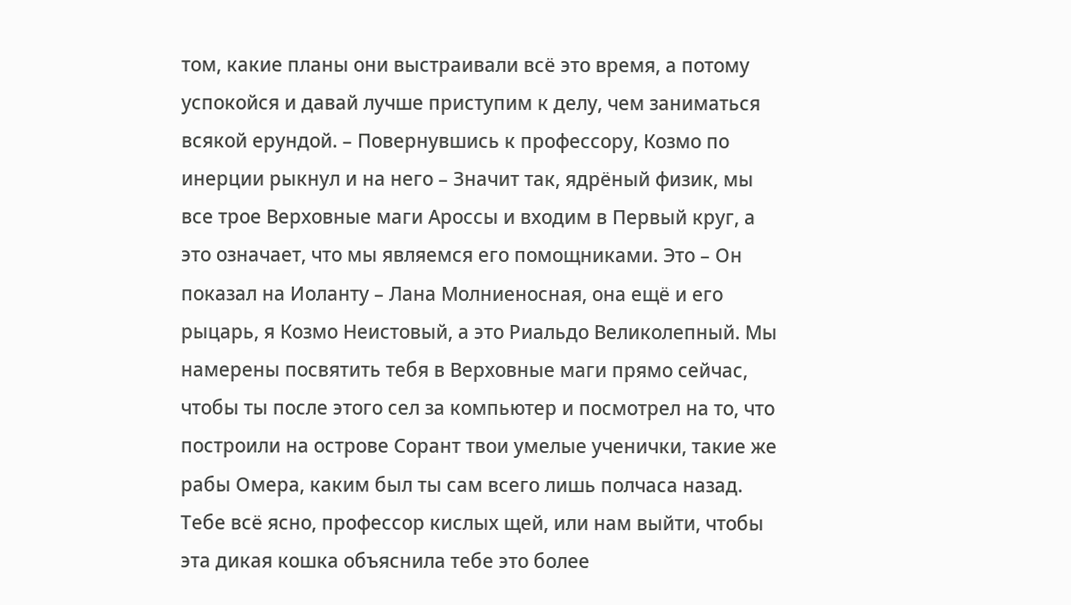том, какие планы они выстраивали всё это время, а потому успокойся и давай лучше приступим к делу, чем заниматься всякой ерундой. – Повернувшись к профессору, Козмо по инерции рыкнул и на него – Значит так, ядрёный физик, мы все трое Верховные маги Ароссы и входим в Первый круг, а это означает, что мы являемся его помощниками. Это – Он показал на Иоланту – Лана Молниеносная, она ещё и его рыцарь, я Козмо Неистовый, а это Риальдо Великолепный. Мы намерены посвятить тебя в Верховные маги прямо сейчас, чтобы ты после этого сел за компьютер и посмотрел на то, что построили на острове Сорант твои умелые ученички, такие же рабы Омера, каким был ты сам всего лишь полчаса назад. Тебе всё ясно, профессор кислых щей, или нам выйти, чтобы эта дикая кошка объяснила тебе это более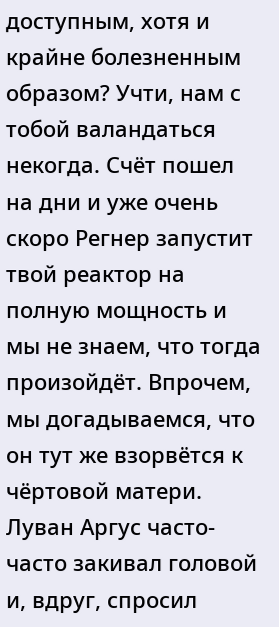доступным, хотя и крайне болезненным образом? Учти, нам с тобой валандаться некогда. Счёт пошел на дни и уже очень скоро Регнер запустит твой реактор на полную мощность и мы не знаем, что тогда произойдёт. Впрочем, мы догадываемся, что он тут же взорвётся к чёртовой матери.
Луван Аргус часто-часто закивал головой и, вдруг, спросил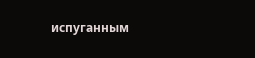испуганным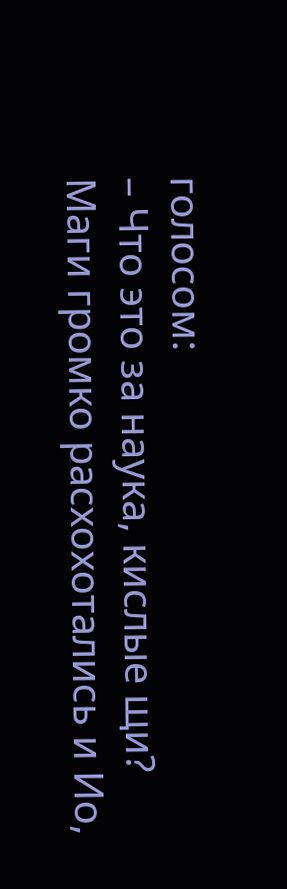голосом:
– Что это за наука, кислые щи?
Маги громко расхохотались и Ио,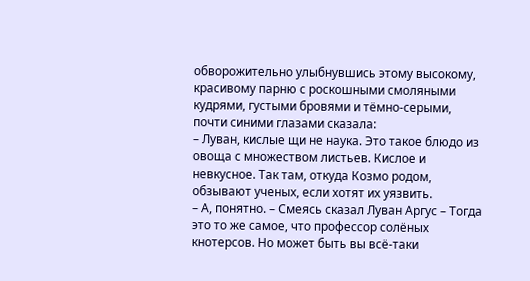обворожительно улыбнувшись этому высокому, красивому парню с роскошными смоляными кудрями, густыми бровями и тёмно-серыми, почти синими глазами сказала:
– Луван, кислые щи не наука. Это такое блюдо из овоща с множеством листьев. Кислое и невкусное. Так там, откуда Козмо родом, обзывают ученых, если хотят их уязвить.
– А, понятно. – Смеясь сказал Луван Аргус – Тогда это то же самое, что профессор солёных кнотерсов. Но может быть вы всё-таки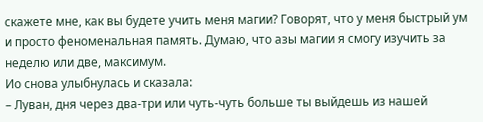скажете мне, как вы будете учить меня магии? Говорят, что у меня быстрый ум и просто феноменальная память. Думаю, что азы магии я смогу изучить за неделю или две, максимум.
Ио снова улыбнулась и сказала:
– Луван, дня через два-три или чуть-чуть больше ты выйдешь из нашей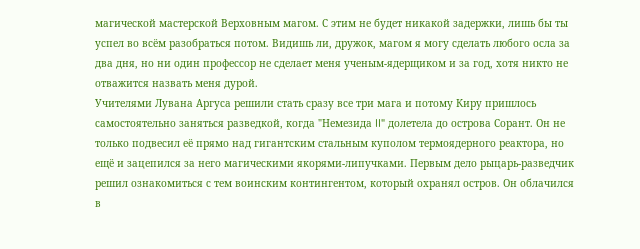магической мастерской Верховным магом. С этим не будет никакой задержки, лишь бы ты успел во всём разобраться потом. Видишь ли, дружок, магом я могу сделать любого осла за два дня, но ни один профессор не сделает меня ученым-ядерщиком и за год, хотя никто не отважится назвать меня дурой.
Учителями Лувана Аргуса решили стать сразу все три мага и потому Киру пришлось самостоятельно заняться разведкой, когда "Немезида II" долетела до острова Сорант. Он не только подвесил её прямо над гигантским стальным куполом термоядерного реактора, но ещё и зацепился за него магическими якорями-липучками. Первым дело рыцарь-разведчик решил ознакомиться с тем воинским контингентом, который охранял остров. Он облачился в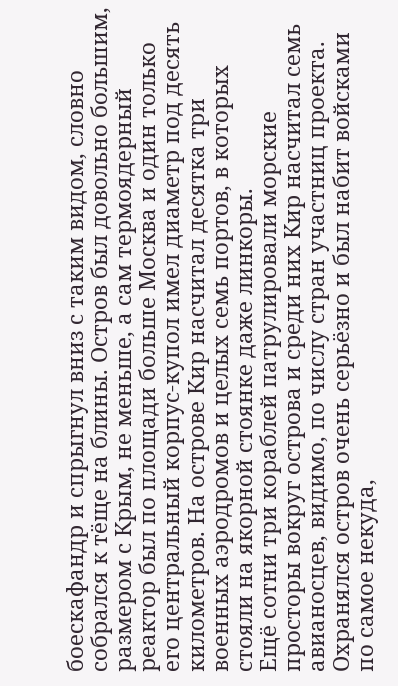боескафандр и спрыгнул вниз с таким видом, словно собрался к тёще на блины. Остров был довольно большим, размером с Крым, не меньше, а сам термоядерный реактор был по площади больше Москва и один только его центральный корпус-купол имел диаметр под десять километров. На острове Кир насчитал десятка три военных аэродромов и целых семь портов, в которых стояли на якорной стоянке даже линкоры.
Ещё сотни три кораблей патрулировали морские просторы вокруг острова и среди них Кир насчитал семь авианосцев, видимо, по числу стран участниц проекта. Охранялся остров очень серьёзно и был набит войсками по самое некуда,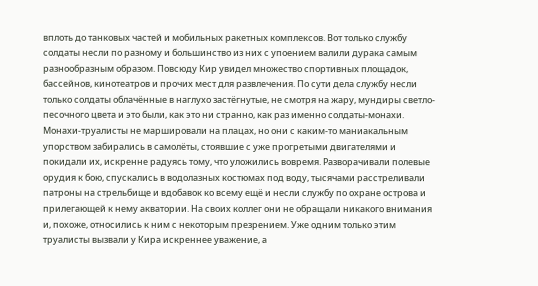вплоть до танковых частей и мобильных ракетных комплексов. Вот только службу солдаты несли по разному и большинство из них с упоением валили дурака самым разнообразным образом. Повсюду Кир увидел множество спортивных площадок, бассейнов, кинотеатров и прочих мест для развлечения. По сути дела службу несли только солдаты облачённые в наглухо застёгнутые, не смотря на жару, мундиры светло-песочного цвета и это были, как это ни странно, как раз именно солдаты-монахи.
Монахи-труалисты не маршировали на плацах, но они с каким-то маниакальным упорством забирались в самолёты, стоявшие с уже прогретыми двигателями и покидали их, искренне радуясь тому, что уложились вовремя. Разворачивали полевые орудия к бою, спускались в водолазных костюмах под воду, тысячами расстреливали патроны на стрельбище и вдобавок ко всему ещё и несли службу по охране острова и прилегающей к нему акватории. На своих коллег они не обращали никакого внимания и, похоже, относились к ним с некоторым презрением. Уже одним только этим труалисты вызвали у Кира искреннее уважение, а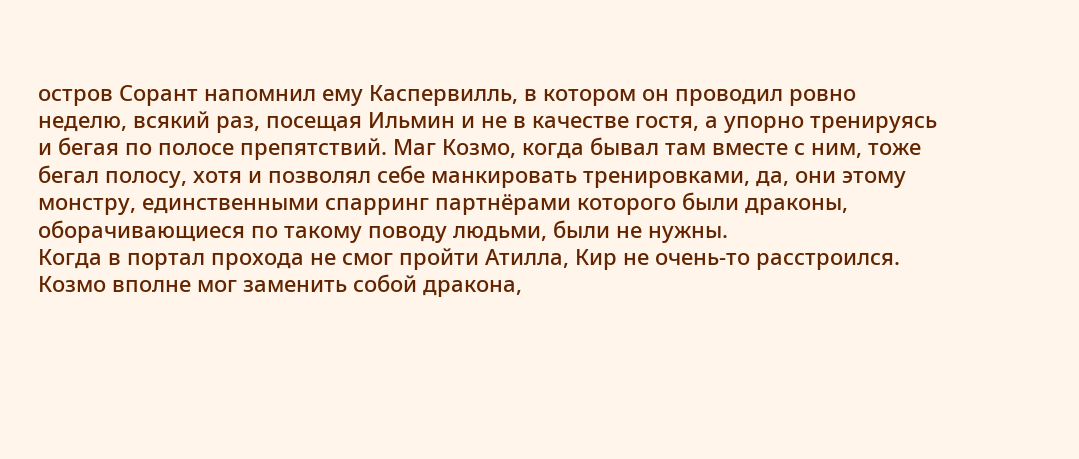остров Сорант напомнил ему Каспервилль, в котором он проводил ровно неделю, всякий раз, посещая Ильмин и не в качестве гостя, а упорно тренируясь и бегая по полосе препятствий. Маг Козмо, когда бывал там вместе с ним, тоже бегал полосу, хотя и позволял себе манкировать тренировками, да, они этому монстру, единственными спарринг партнёрами которого были драконы, оборачивающиеся по такому поводу людьми, были не нужны.
Когда в портал прохода не смог пройти Атилла, Кир не очень-то расстроился. Козмо вполне мог заменить собой дракона,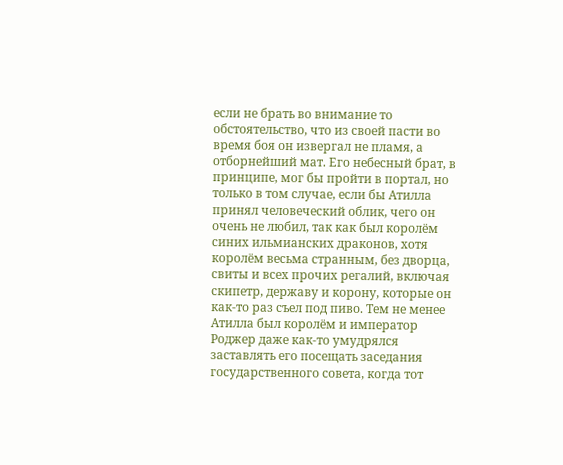если не брать во внимание то обстоятельство, что из своей пасти во время боя он извергал не пламя, а отборнейший мат. Его небесный брат, в принципе, мог бы пройти в портал, но только в том случае, если бы Атилла принял человеческий облик, чего он очень не любил, так как был королём синих ильмианских драконов, хотя королём весьма странным, без дворца, свиты и всех прочих регалий, включая скипетр, державу и корону, которые он как-то раз съел под пиво. Тем не менее Атилла был королём и император Роджер даже как-то умудрялся заставлять его посещать заседания государственного совета, когда тот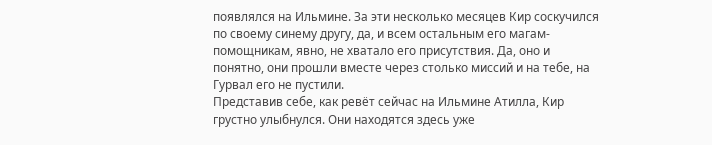появлялся на Ильмине. За эти несколько месяцев Кир соскучился по своему синему другу, да, и всем остальным его магам-помощникам, явно, не хватало его присутствия. Да, оно и понятно, они прошли вместе через столько миссий и на тебе, на Гурвал его не пустили.
Представив себе, как ревёт сейчас на Ильмине Атилла, Кир грустно улыбнулся. Они находятся здесь уже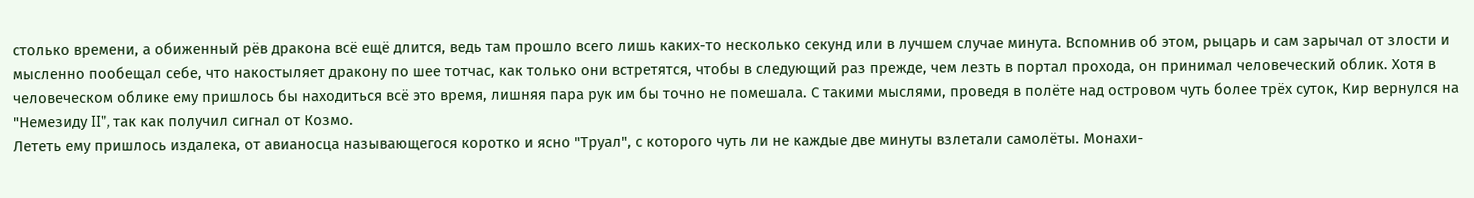столько времени, а обиженный рёв дракона всё ещё длится, ведь там прошло всего лишь каких-то несколько секунд или в лучшем случае минута. Вспомнив об этом, рыцарь и сам зарычал от злости и мысленно пообещал себе, что накостыляет дракону по шее тотчас, как только они встретятся, чтобы в следующий раз прежде, чем лезть в портал прохода, он принимал человеческий облик. Хотя в человеческом облике ему пришлось бы находиться всё это время, лишняя пара рук им бы точно не помешала. С такими мыслями, проведя в полёте над островом чуть более трёх суток, Кир вернулся на "Немезиду II", так как получил сигнал от Козмо.
Лететь ему пришлось издалека, от авианосца называющегося коротко и ясно "Труал", с которого чуть ли не каждые две минуты взлетали самолёты. Монахи-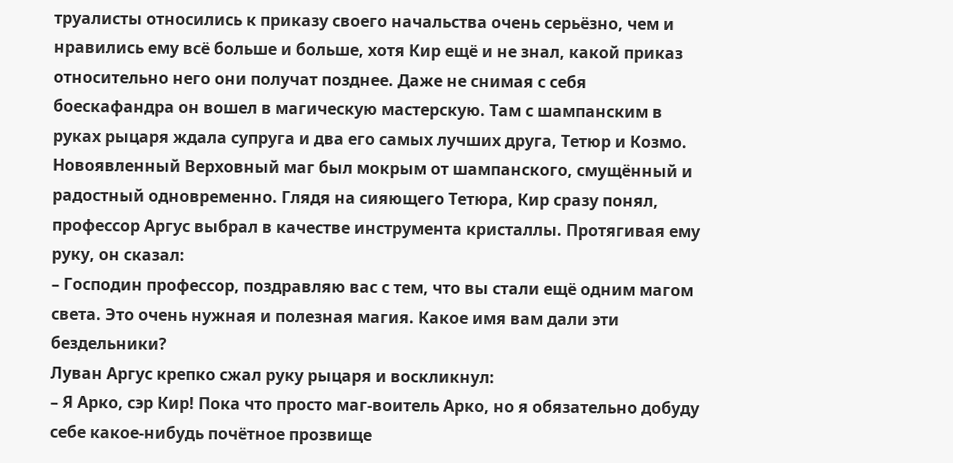труалисты относились к приказу своего начальства очень серьёзно, чем и нравились ему всё больше и больше, хотя Кир ещё и не знал, какой приказ относительно него они получат позднее. Даже не снимая с себя боескафандра он вошел в магическую мастерскую. Там с шампанским в руках рыцаря ждала супруга и два его самых лучших друга, Тетюр и Козмо. Новоявленный Верховный маг был мокрым от шампанского, смущённый и радостный одновременно. Глядя на сияющего Тетюра, Кир сразу понял, профессор Аргус выбрал в качестве инструмента кристаллы. Протягивая ему руку, он сказал:
– Господин профессор, поздравляю вас с тем, что вы стали ещё одним магом света. Это очень нужная и полезная магия. Какое имя вам дали эти бездельники?
Луван Аргус крепко сжал руку рыцаря и воскликнул:
– Я Арко, сэр Кир! Пока что просто маг-воитель Арко, но я обязательно добуду себе какое-нибудь почётное прозвище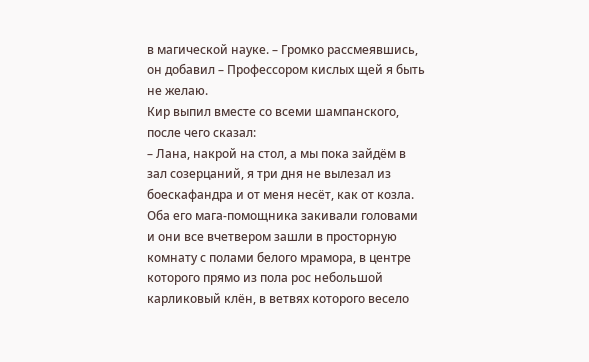в магической науке. – Громко рассмеявшись, он добавил – Профессором кислых щей я быть не желаю.
Кир выпил вместе со всеми шампанского, после чего сказал:
– Лана, накрой на стол, а мы пока зайдём в зал созерцаний, я три дня не вылезал из боескафандра и от меня несёт, как от козла.
Оба его мага-помощника закивали головами и они все вчетвером зашли в просторную комнату с полами белого мрамора, в центре которого прямо из пола рос небольшой карликовый клён, в ветвях которого весело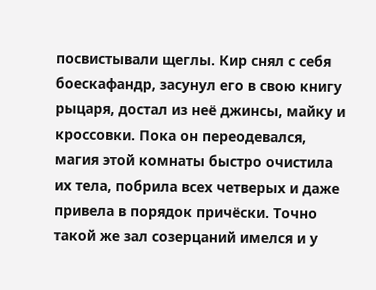посвистывали щеглы. Кир снял с себя боескафандр, засунул его в свою книгу рыцаря, достал из неё джинсы, майку и кроссовки. Пока он переодевался, магия этой комнаты быстро очистила их тела, побрила всех четверых и даже привела в порядок причёски. Точно такой же зал созерцаний имелся и у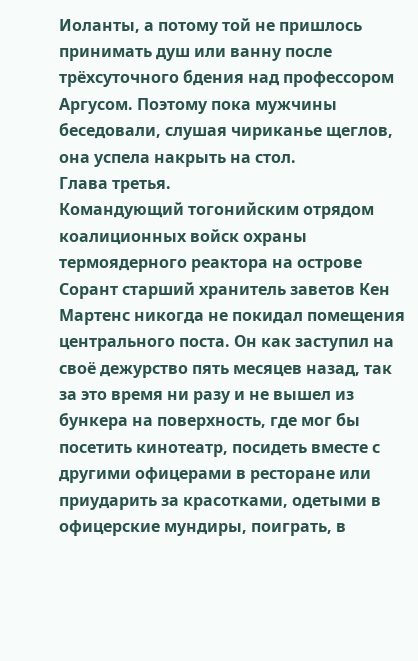Иоланты, а потому той не пришлось принимать душ или ванну после трёхсуточного бдения над профессором Аргусом. Поэтому пока мужчины беседовали, слушая чириканье щеглов, она успела накрыть на стол.
Глава третья.
Командующий тогонийским отрядом коалиционных войск охраны термоядерного реактора на острове Сорант старший хранитель заветов Кен Мартенс никогда не покидал помещения центрального поста. Он как заступил на своё дежурство пять месяцев назад, так за это время ни разу и не вышел из бункера на поверхность, где мог бы посетить кинотеатр, посидеть вместе с другими офицерами в ресторане или приударить за красотками, одетыми в офицерские мундиры, поиграть, в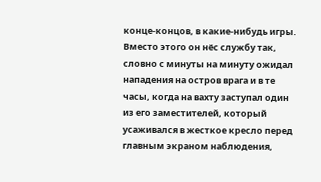конце-концов, в какие-нибудь игры. Вместо этого он нёс службу так, словно с минуты на минуту ожидал нападения на остров врага и в те часы, когда на вахту заступал один из его заместителей, который усаживался в жесткое кресло перед главным экраном наблюдения,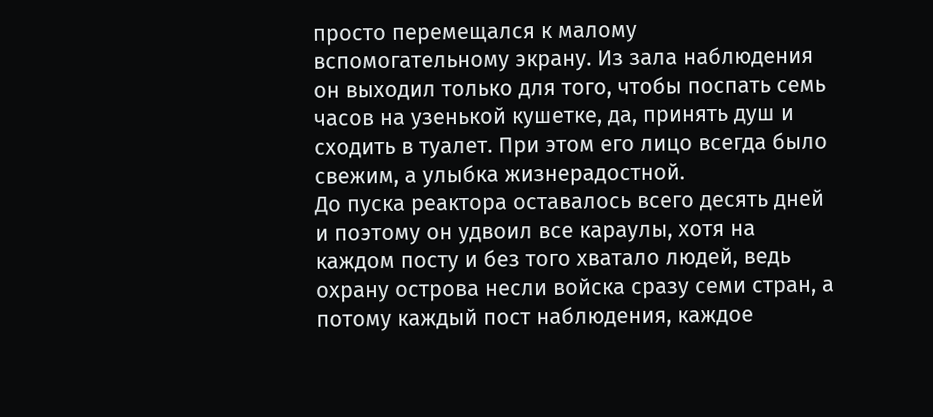просто перемещался к малому вспомогательному экрану. Из зала наблюдения он выходил только для того, чтобы поспать семь часов на узенькой кушетке, да, принять душ и сходить в туалет. При этом его лицо всегда было свежим, а улыбка жизнерадостной.
До пуска реактора оставалось всего десять дней и поэтому он удвоил все караулы, хотя на каждом посту и без того хватало людей, ведь охрану острова несли войска сразу семи стран, а потому каждый пост наблюдения, каждое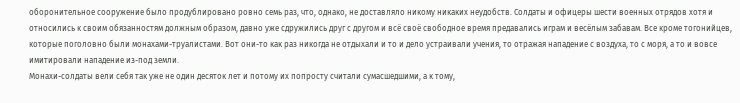оборонительное сооружение было продублировано ровно семь раз, что, однако, не доставляло никому никаких неудобств. Солдаты и офицеры шести военных отрядов хотя и относились к своим обязанностям должным образом, давно уже сдружились друг с другом и всё своё свободное время предавались играм и весёлым забавам. Все кроме тогонийцев, которые поголовно были монахами-труалистами. Вот они-то как раз никогда не отдыхали и то и дело устраивали учения, то отражая нападение с воздуха, то с моря, а то и вовсе имитировали нападение из-под земли.
Монахи-солдаты вели себя так уже не один десяток лет и потому их попросту считали сумасшедшими, а к тому,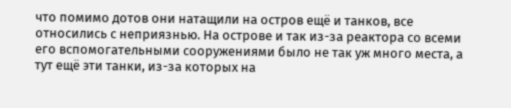что помимо дотов они натащили на остров ещё и танков, все относились с неприязнью. На острове и так из-за реактора со всеми его вспомогательными сооружениями было не так уж много места, а тут ещё эти танки, из-за которых на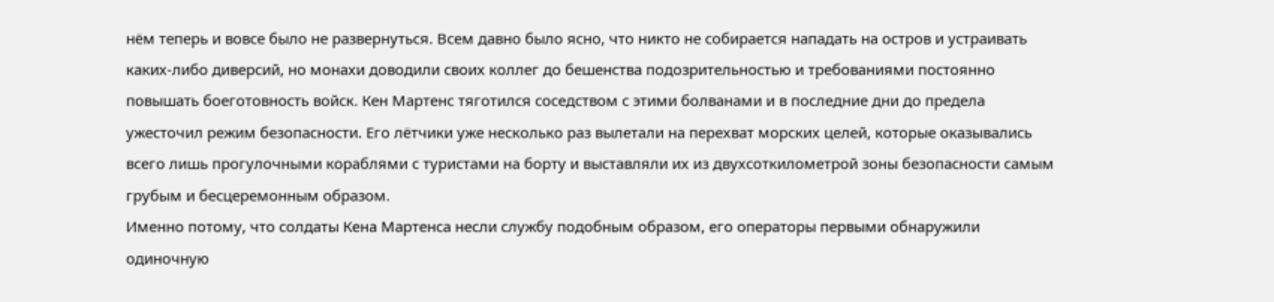нём теперь и вовсе было не развернуться. Всем давно было ясно, что никто не собирается нападать на остров и устраивать каких-либо диверсий, но монахи доводили своих коллег до бешенства подозрительностью и требованиями постоянно повышать боеготовность войск. Кен Мартенс тяготился соседством с этими болванами и в последние дни до предела ужесточил режим безопасности. Его лётчики уже несколько раз вылетали на перехват морских целей, которые оказывались всего лишь прогулочными кораблями с туристами на борту и выставляли их из двухсоткилометрой зоны безопасности самым грубым и бесцеремонным образом.
Именно потому, что солдаты Кена Мартенса несли службу подобным образом, его операторы первыми обнаружили одиночную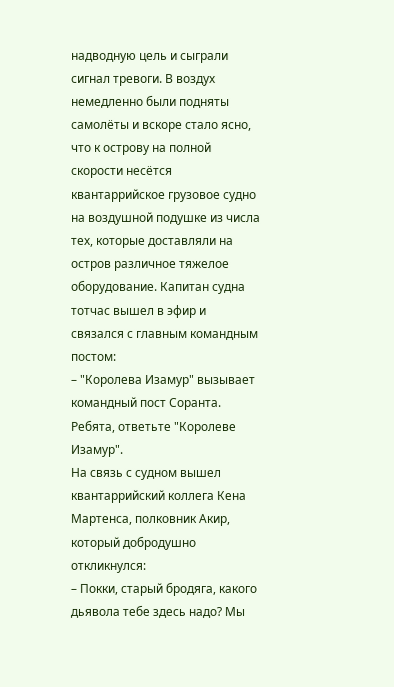надводную цель и сыграли сигнал тревоги. В воздух немедленно были подняты самолёты и вскоре стало ясно, что к острову на полной скорости несётся квантаррийское грузовое судно на воздушной подушке из числа тех, которые доставляли на остров различное тяжелое оборудование. Капитан судна тотчас вышел в эфир и связался с главным командным постом:
– "Королева Изамур" вызывает командный пост Соранта. Ребята, ответьте "Королеве Изамур".
На связь с судном вышел квантаррийский коллега Кена Мартенса, полковник Акир, который добродушно откликнулся:
– Покки, старый бродяга, какого дьявола тебе здесь надо? Мы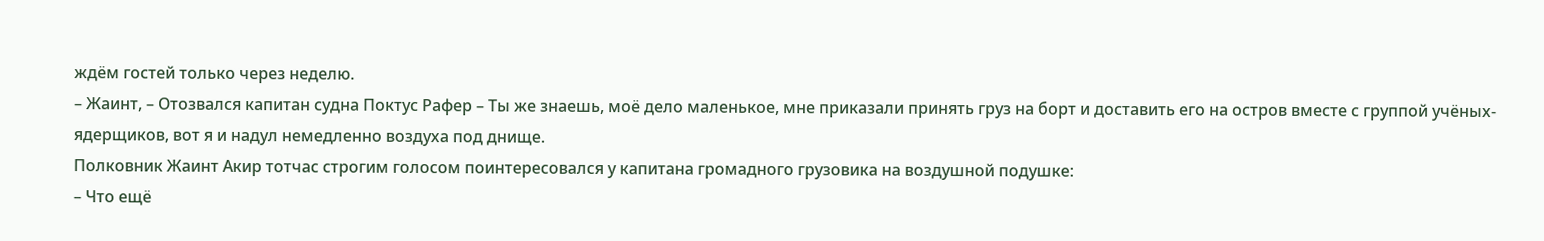ждём гостей только через неделю.
– Жаинт, – Отозвался капитан судна Поктус Рафер – Ты же знаешь, моё дело маленькое, мне приказали принять груз на борт и доставить его на остров вместе с группой учёных-ядерщиков, вот я и надул немедленно воздуха под днище.
Полковник Жаинт Акир тотчас строгим голосом поинтересовался у капитана громадного грузовика на воздушной подушке:
– Что ещё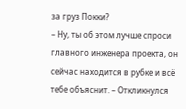за груз Покки?
– Ну, ты об этом лучше спроси главного инженера проекта, он сейчас находится в рубке и всё тебе объяснит. – Откликнулся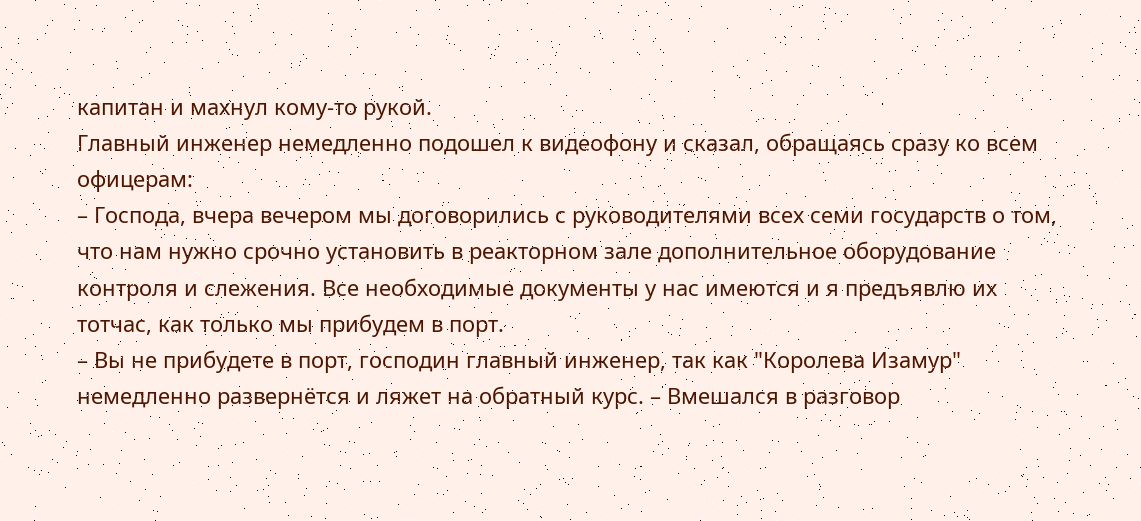капитан и махнул кому-то рукой.
Главный инженер немедленно подошел к видеофону и сказал, обращаясь сразу ко всем офицерам:
– Господа, вчера вечером мы договорились с руководителями всех семи государств о том, что нам нужно срочно установить в реакторном зале дополнительное оборудование контроля и слежения. Все необходимые документы у нас имеются и я предъявлю их тотчас, как только мы прибудем в порт.
– Вы не прибудете в порт, господин главный инженер, так как "Королева Изамур" немедленно развернётся и ляжет на обратный курс. – Вмешался в разговор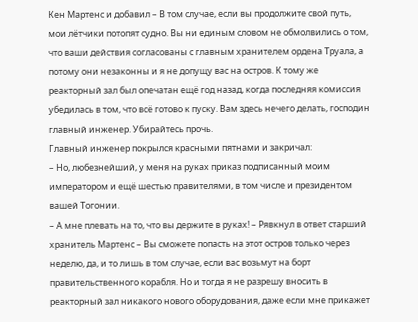Кен Мартенс и добавил – В том случае, если вы продолжите свой путь, мои лётчики потопят судно. Вы ни единым словом не обмолвились о том, что ваши действия согласованы с главным хранителем ордена Труала, а потому они незаконны и я не допущу вас на остров. К тому же реакторный зал был опечатан ещё год назад, когда последняя комиссия убедилась в том, что всё готово к пуску. Вам здесь нечего делать, господин главный инженер. Убирайтесь прочь.
Главный инженер покрылся красными пятнами и закричал:
– Но, любезнейший, у меня на руках приказ подписанный моим императором и ещё шестью правителями, в том числе и президентом вашей Тогонии.
– А мне плевать на то, что вы держите в руках! – Рявкнул в ответ старший хранитель Мартенс – Вы сможете попасть на этот остров только через неделю, да, и то лишь в том случае, если вас возьмут на борт правительственного корабля. Но и тогда я не разрешу вносить в реакторный зал никакого нового оборудования, даже если мне прикажет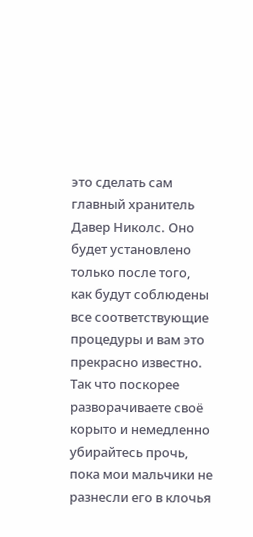это сделать сам главный хранитель Давер Николс. Оно будет установлено только после того, как будут соблюдены все соответствующие процедуры и вам это прекрасно известно. Так что поскорее разворачиваете своё корыто и немедленно убирайтесь прочь, пока мои мальчики не разнесли его в клочья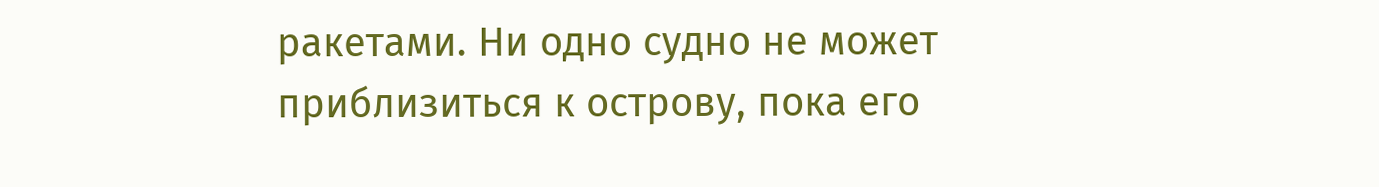ракетами. Ни одно судно не может приблизиться к острову, пока его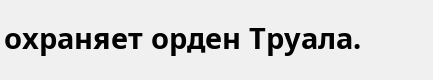охраняет орден Труала.